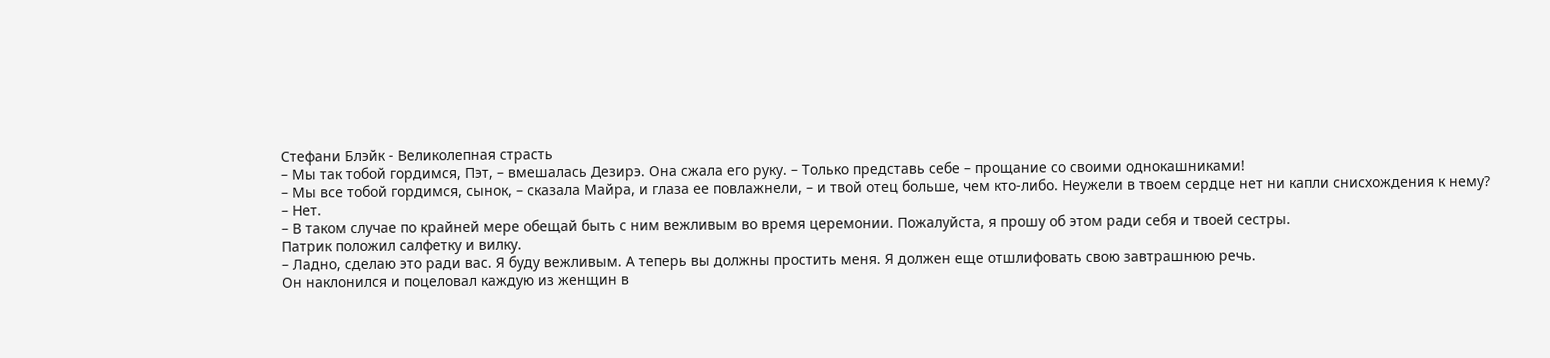Стефани Блэйк - Великолепная страсть
– Мы так тобой гордимся, Пэт, – вмешалась Дезирэ. Она сжала его руку. – Только представь себе – прощание со своими однокашниками!
– Мы все тобой гордимся, сынок, – сказала Майра, и глаза ее повлажнели, – и твой отец больше, чем кто-либо. Неужели в твоем сердце нет ни капли снисхождения к нему?
– Нет.
– В таком случае по крайней мере обещай быть с ним вежливым во время церемонии. Пожалуйста, я прошу об этом ради себя и твоей сестры.
Патрик положил салфетку и вилку.
– Ладно, сделаю это ради вас. Я буду вежливым. А теперь вы должны простить меня. Я должен еще отшлифовать свою завтрашнюю речь.
Он наклонился и поцеловал каждую из женщин в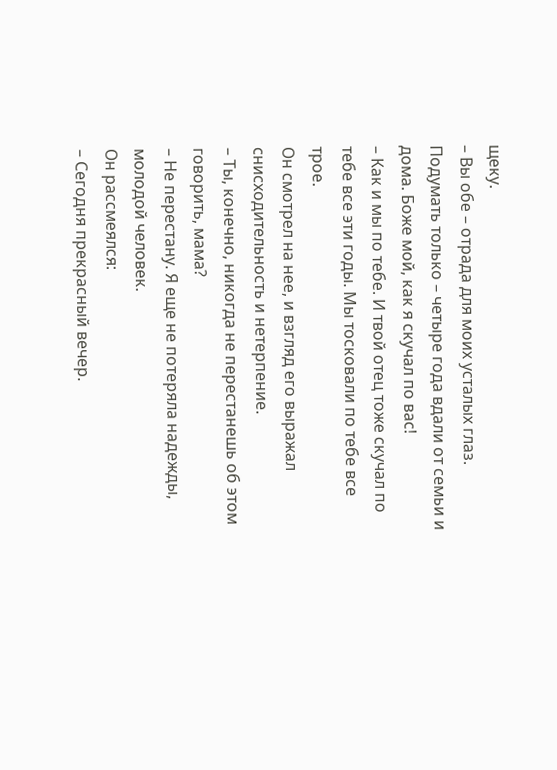щеку.
– Вы обе – отрада для моих усталых глаз. Подумать только – четыре года вдали от семьи и дома. Боже мой, как я скучал по вас!
– Как и мы по тебе. И твой отец тоже скучал по тебе все эти годы. Мы тосковали по тебе все трое.
Он смотрел на нее, и взгляд его выражал снисходительность и нетерпение.
– Ты, конечно, никогда не перестанешь об этом говорить, мама?
– Не перестану. Я еще не потеряла надежды, молодой человек.
Он рассмеялся:
– Сегодня прекрасный вечер.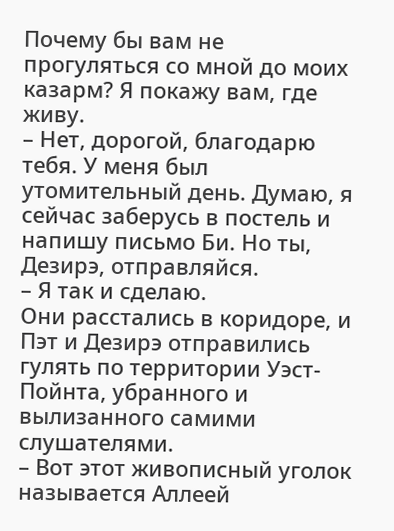Почему бы вам не прогуляться со мной до моих казарм? Я покажу вам, где живу.
– Нет, дорогой, благодарю тебя. У меня был утомительный день. Думаю, я сейчас заберусь в постель и напишу письмо Би. Но ты, Дезирэ, отправляйся.
– Я так и сделаю.
Они расстались в коридоре, и Пэт и Дезирэ отправились гулять по территории Уэст-Пойнта, убранного и вылизанного самими слушателями.
– Вот этот живописный уголок называется Аллеей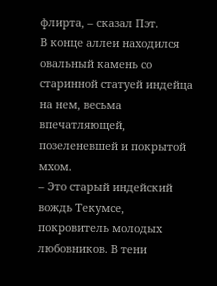флирта, – сказал Пэт.
В конце аллеи находился овальный камень со старинной статуей индейца на нем, весьма впечатляющей, позеленевшей и покрытой мхом.
– Это старый индейский вождь Текумсе, покровитель молодых любовников. В тени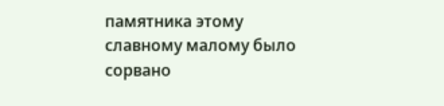памятника этому славному малому было сорвано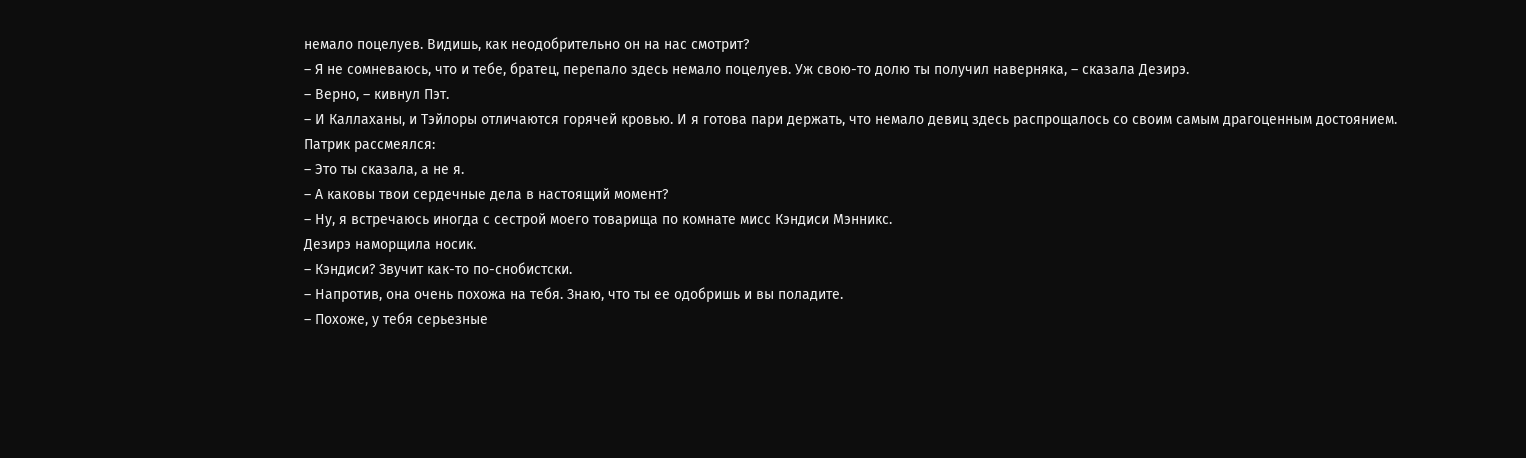немало поцелуев. Видишь, как неодобрительно он на нас смотрит?
– Я не сомневаюсь, что и тебе, братец, перепало здесь немало поцелуев. Уж свою-то долю ты получил наверняка, – сказала Дезирэ.
– Верно, – кивнул Пэт.
– И Каллаханы, и Тэйлоры отличаются горячей кровью. И я готова пари держать, что немало девиц здесь распрощалось со своим самым драгоценным достоянием.
Патрик рассмеялся:
– Это ты сказала, а не я.
– А каковы твои сердечные дела в настоящий момент?
– Ну, я встречаюсь иногда с сестрой моего товарища по комнате мисс Кэндиси Мэнникс.
Дезирэ наморщила носик.
– Кэндиси? Звучит как-то по-снобистски.
– Напротив, она очень похожа на тебя. Знаю, что ты ее одобришь и вы поладите.
– Похоже, у тебя серьезные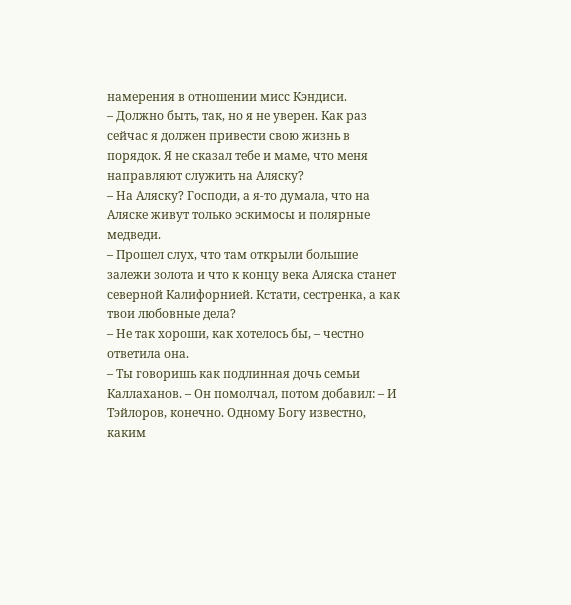намерения в отношении мисс Кэндиси.
– Должно быть, так, но я не уверен. Как раз сейчас я должен привести свою жизнь в порядок. Я не сказал тебе и маме, что меня направляют служить на Аляску?
– На Аляску? Господи, а я-то думала, что на Аляске живут только эскимосы и полярные медведи.
– Прошел слух, что там открыли большие залежи золота и что к концу века Аляска станет северной Калифорнией. Кстати, сестренка, а как твои любовные дела?
– Не так хороши, как хотелось бы, – честно ответила она.
– Ты говоришь как подлинная дочь семьи Каллаханов. – Он помолчал, потом добавил: – И Тэйлоров, конечно. Одному Богу известно, каким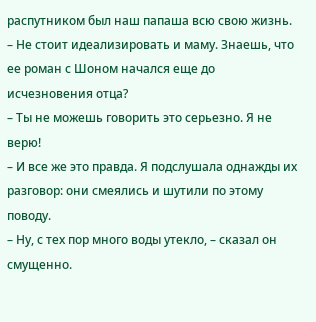распутником был наш папаша всю свою жизнь.
– Не стоит идеализировать и маму. Знаешь, что ее роман с Шоном начался еще до исчезновения отца?
– Ты не можешь говорить это серьезно. Я не верю!
– И все же это правда. Я подслушала однажды их разговор: они смеялись и шутили по этому поводу.
– Ну, с тех пор много воды утекло, – сказал он смущенно.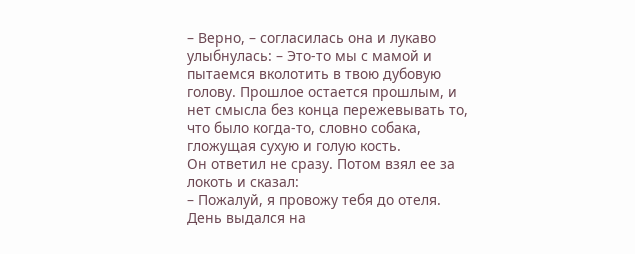– Верно, – согласилась она и лукаво улыбнулась: – Это-то мы с мамой и пытаемся вколотить в твою дубовую голову. Прошлое остается прошлым, и нет смысла без конца пережевывать то, что было когда-то, словно собака, гложущая сухую и голую кость.
Он ответил не сразу. Потом взял ее за локоть и сказал:
– Пожалуй, я провожу тебя до отеля.
День выдался на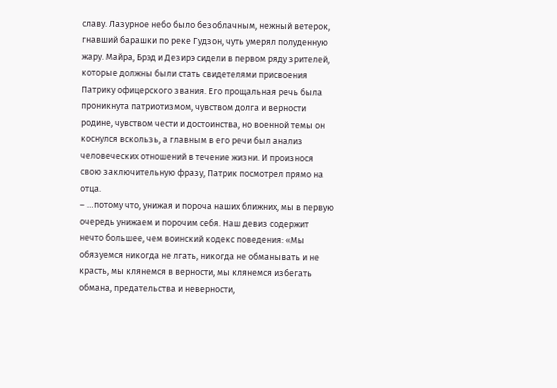славу. Лазурное небо было безоблачным, нежный ветерок, гнавший барашки по реке Гудзон, чуть умерял полуденную жару. Майра, Брэд и Дезирэ сидели в первом ряду зрителей, которые должны были стать свидетелями присвоения Патрику офицерского звания. Его прощальная речь была проникнута патриотизмом, чувством долга и верности родине, чувством чести и достоинства, но военной темы он коснулся вскользь, а главным в его речи был анализ человеческих отношений в течение жизни. И произнося свою заключительную фразу, Патрик посмотрел прямо на отца.
– …потому что, унижая и пороча наших ближних, мы в первую очередь унижаем и порочим себя. Наш девиз содержит нечто большее, чем воинский кодекс поведения: «Мы обязуемся никогда не лгать, никогда не обманывать и не красть, мы клянемся в верности, мы клянемся избегать обмана, предательства и неверности,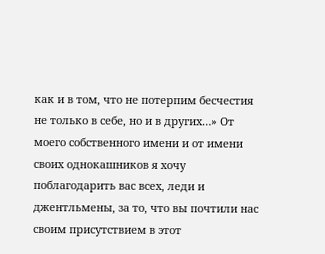как и в том, что не потерпим бесчестия не только в себе, но и в других…» От моего собственного имени и от имени своих однокашников я хочу поблагодарить вас всех, леди и джентльмены, за то, что вы почтили нас своим присутствием в этот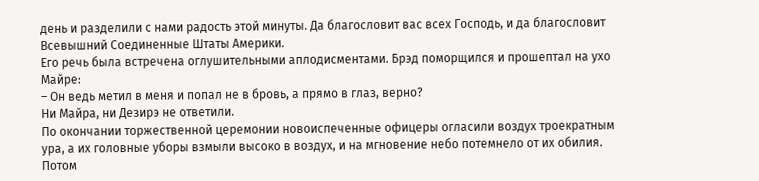день и разделили с нами радость этой минуты. Да благословит вас всех Господь, и да благословит Всевышний Соединенные Штаты Америки.
Его речь была встречена оглушительными аплодисментами. Брэд поморщился и прошептал на ухо Майре:
– Он ведь метил в меня и попал не в бровь, а прямо в глаз, верно?
Ни Майра, ни Дезирэ не ответили.
По окончании торжественной церемонии новоиспеченные офицеры огласили воздух троекратным ура, а их головные уборы взмыли высоко в воздух, и на мгновение небо потемнело от их обилия. Потом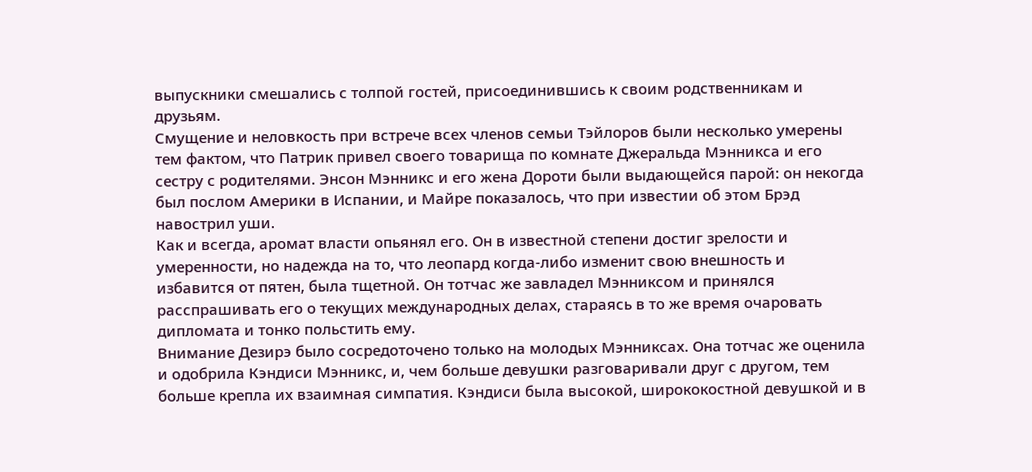выпускники смешались с толпой гостей, присоединившись к своим родственникам и друзьям.
Смущение и неловкость при встрече всех членов семьи Тэйлоров были несколько умерены тем фактом, что Патрик привел своего товарища по комнате Джеральда Мэнникса и его сестру с родителями. Энсон Мэнникс и его жена Дороти были выдающейся парой: он некогда был послом Америки в Испании, и Майре показалось, что при известии об этом Брэд навострил уши.
Как и всегда, аромат власти опьянял его. Он в известной степени достиг зрелости и умеренности, но надежда на то, что леопард когда-либо изменит свою внешность и избавится от пятен, была тщетной. Он тотчас же завладел Мэнниксом и принялся расспрашивать его о текущих международных делах, стараясь в то же время очаровать дипломата и тонко польстить ему.
Внимание Дезирэ было сосредоточено только на молодых Мэнниксах. Она тотчас же оценила и одобрила Кэндиси Мэнникс, и, чем больше девушки разговаривали друг с другом, тем больше крепла их взаимная симпатия. Кэндиси была высокой, ширококостной девушкой и в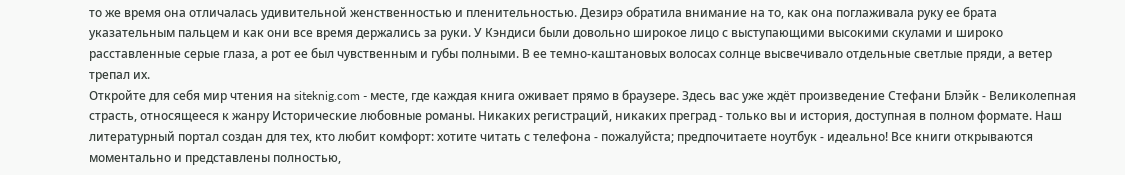то же время она отличалась удивительной женственностью и пленительностью. Дезирэ обратила внимание на то, как она поглаживала руку ее брата указательным пальцем и как они все время держались за руки. У Кэндиси были довольно широкое лицо с выступающими высокими скулами и широко расставленные серые глаза, а рот ее был чувственным и губы полными. В ее темно-каштановых волосах солнце высвечивало отдельные светлые пряди, а ветер трепал их.
Откройте для себя мир чтения на siteknig.com - месте, где каждая книга оживает прямо в браузере. Здесь вас уже ждёт произведение Стефани Блэйк - Великолепная страсть, относящееся к жанру Исторические любовные романы. Никаких регистраций, никаких преград - только вы и история, доступная в полном формате. Наш литературный портал создан для тех, кто любит комфорт: хотите читать с телефона - пожалуйста; предпочитаете ноутбук - идеально! Все книги открываются моментально и представлены полностью,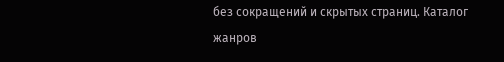без сокращений и скрытых страниц. Каталог жанров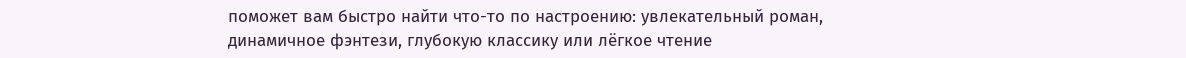поможет вам быстро найти что-то по настроению: увлекательный роман, динамичное фэнтези, глубокую классику или лёгкое чтение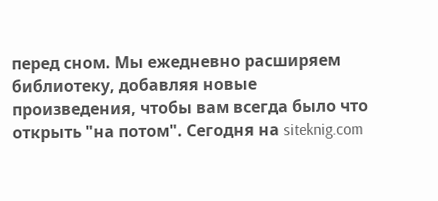перед сном. Мы ежедневно расширяем библиотеку, добавляя новые произведения, чтобы вам всегда было что открыть "на потом". Сегодня на siteknig.com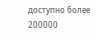доступно более 200000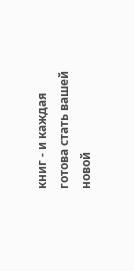книг - и каждая готова стать вашей новой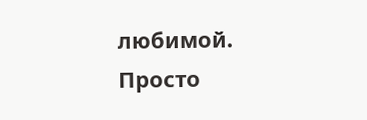любимой. Просто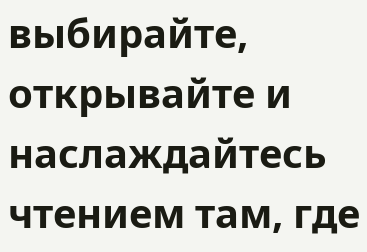выбирайте, открывайте и наслаждайтесь чтением там, где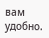вам удобно.